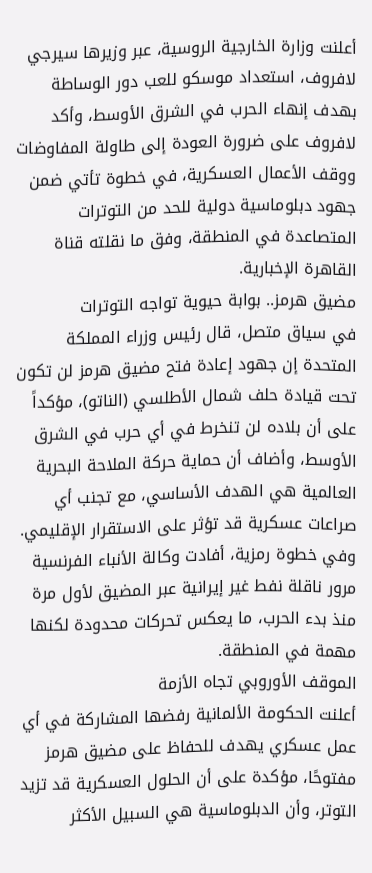أعلنت وزارة الخارجية الروسية، عبر وزيرها سيرجي لافروف، استعداد موسكو للعب دور الوساطة بهدف إنهاء الحرب في الشرق الأوسط، وأكد لافروف على ضرورة العودة إلى طاولة المفاوضات ووقف الأعمال العسكرية، في خطوة تأتي ضمن جهود دبلوماسية دولية للحد من التوترات المتصاعدة في المنطقة، وفق ما نقلته قناة القاهرة الإخبارية.
مضيق هرمز.. بوابة حيوية تواجه التوترات
في سياق متصل، قال رئيس وزراء المملكة المتحدة إن جهود إعادة فتح مضيق هرمز لن تكون تحت قيادة حلف شمال الأطلسي (الناتو)، مؤكداً على أن بلاده لن تنخرط في أي حرب في الشرق الأوسط، وأضاف أن حماية حركة الملاحة البحرية العالمية هي الهدف الأساسي، مع تجنب أي صراعات عسكرية قد تؤثر على الاستقرار الإقليمي.
وفي خطوة رمزية، أفادت وكالة الأنباء الفرنسية مرور ناقلة نفط غير إيرانية عبر المضيق لأول مرة منذ بدء الحرب، ما يعكس تحركات محدودة لكنها مهمة في المنطقة.
الموقف الأوروبي تجاه الأزمة
أعلنت الحكومة الألمانية رفضها المشاركة في أي عمل عسكري يهدف للحفاظ على مضيق هرمز مفتوحًا، مؤكدة على أن الحلول العسكرية قد تزيد التوتر، وأن الدبلوماسية هي السبيل الأكثر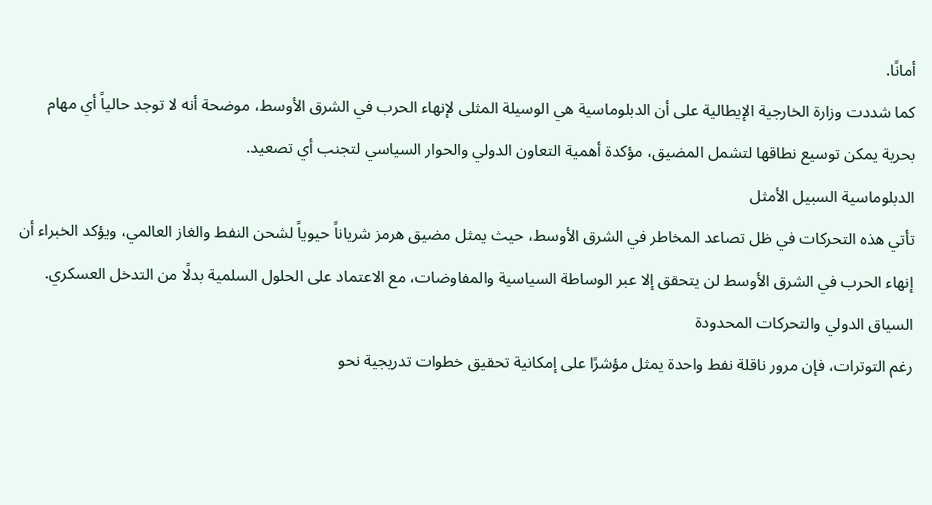أمانًا.
كما شددت وزارة الخارجية الإيطالية على أن الدبلوماسية هي الوسيلة المثلى لإنهاء الحرب في الشرق الأوسط، موضحة أنه لا توجد حالياً أي مهام بحرية يمكن توسيع نطاقها لتشمل المضيق، مؤكدة أهمية التعاون الدولي والحوار السياسي لتجنب أي تصعيد.
الدبلوماسية السبيل الأمثل
تأتي هذه التحركات في ظل تصاعد المخاطر في الشرق الأوسط، حيث يمثل مضيق هرمز شرياناً حيوياً لشحن النفط والغاز العالمي، ويؤكد الخبراء أن إنهاء الحرب في الشرق الأوسط لن يتحقق إلا عبر الوساطة السياسية والمفاوضات، مع الاعتماد على الحلول السلمية بدلًا من التدخل العسكري.
السياق الدولي والتحركات المحدودة
رغم التوترات، فإن مرور ناقلة نفط واحدة يمثل مؤشرًا على إمكانية تحقيق خطوات تدريجية نحو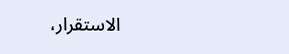الاستقرار،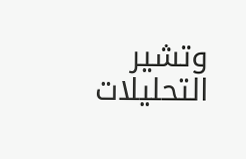وتشير التحليلات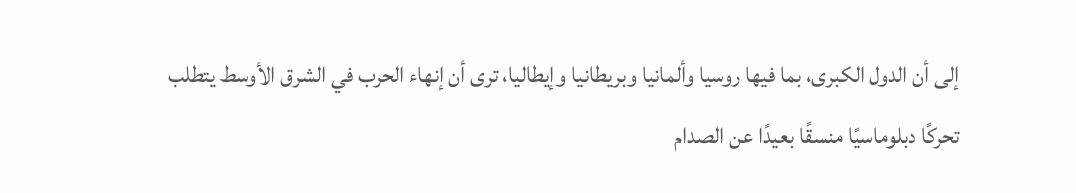إلى أن الدول الكبرى، بما فيها روسيا وألمانيا وبريطانيا وإيطاليا، ترى أن إنهاء الحرب في الشرق الأوسط يتطلب تحركًا دبلوماسيًا منسقًا بعيدًا عن الصدام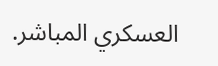العسكري المباشر.